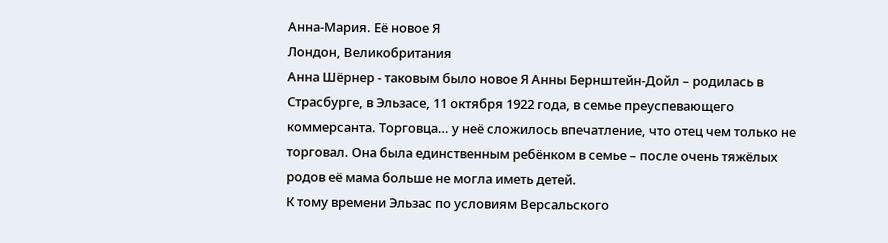Анна-Мария. Её новое Я
Лондон, Великобритания
Анна Шёрнер - таковым было новое Я Анны Бернштейн-Дойл – родилась в Страсбурге, в Эльзасе, 11 октября 1922 года, в семье преуспевающего коммерсанта. Торговца… у неё сложилось впечатление, что отец чем только не торговал. Она была единственным ребёнком в семье – после очень тяжёлых родов её мама больше не могла иметь детей.
К тому времени Эльзас по условиям Версальского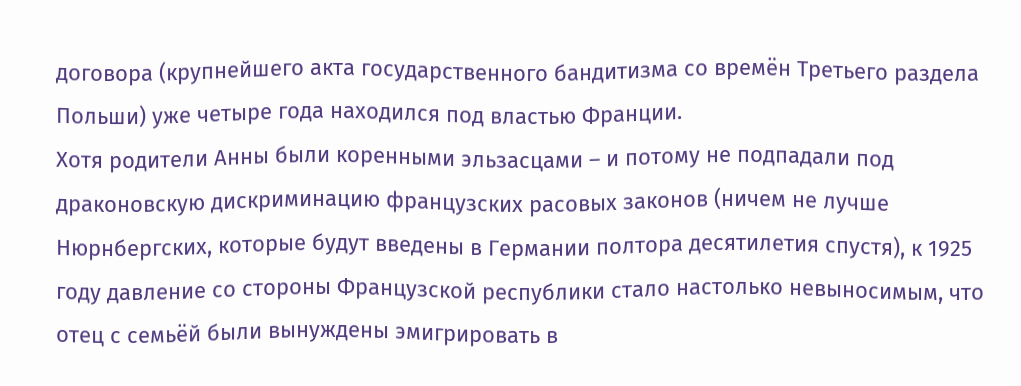договора (крупнейшего акта государственного бандитизма со времён Третьего раздела Польши) уже четыре года находился под властью Франции.
Хотя родители Анны были коренными эльзасцами – и потому не подпадали под драконовскую дискриминацию французских расовых законов (ничем не лучше Нюрнбергских, которые будут введены в Германии полтора десятилетия спустя), к 1925 году давление со стороны Французской республики стало настолько невыносимым, что отец с семьёй были вынуждены эмигрировать в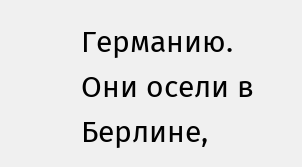Германию.
Они осели в Берлине,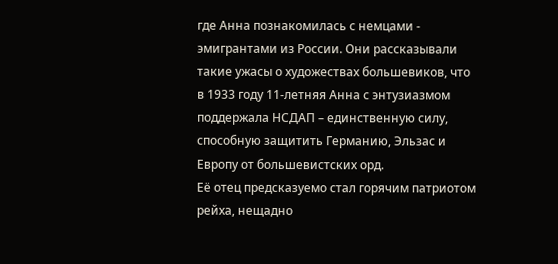где Анна познакомилась с немцами - эмигрантами из России. Они рассказывали такие ужасы о художествах большевиков, что в 1933 году 11-летняя Анна с энтузиазмом поддержала НСДАП – единственную силу, способную защитить Германию, Эльзас и Европу от большевистских орд.
Её отец предсказуемо стал горячим патриотом рейха, нещадно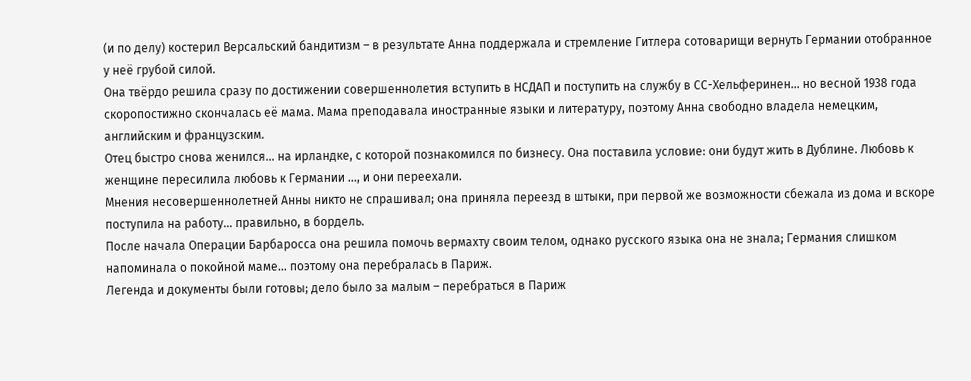(и по делу) костерил Версальский бандитизм – в результате Анна поддержала и стремление Гитлера сотоварищи вернуть Германии отобранное у неё грубой силой.
Она твёрдо решила сразу по достижении совершеннолетия вступить в НСДАП и поступить на службу в СС-Хельферинен… но весной 1938 года скоропостижно скончалась её мама. Мама преподавала иностранные языки и литературу, поэтому Анна свободно владела немецким, английским и французским.
Отец быстро снова женился… на ирландке, с которой познакомился по бизнесу. Она поставила условие: они будут жить в Дублине. Любовь к женщине пересилила любовь к Германии …, и они переехали.
Мнения несовершеннолетней Анны никто не спрашивал; она приняла переезд в штыки, при первой же возможности сбежала из дома и вскоре поступила на работу… правильно, в бордель.
После начала Операции Барбаросса она решила помочь вермахту своим телом, однако русского языка она не знала; Германия слишком напоминала о покойной маме… поэтому она перебралась в Париж.
Легенда и документы были готовы; дело было за малым – перебраться в Париж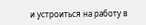и устроиться на работу в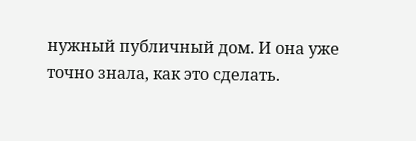нужный публичный дом. И она уже точно знала, как это сделать.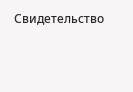Свидетельство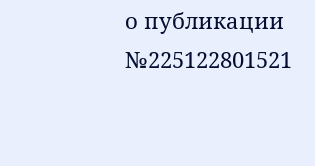о публикации №225122801521